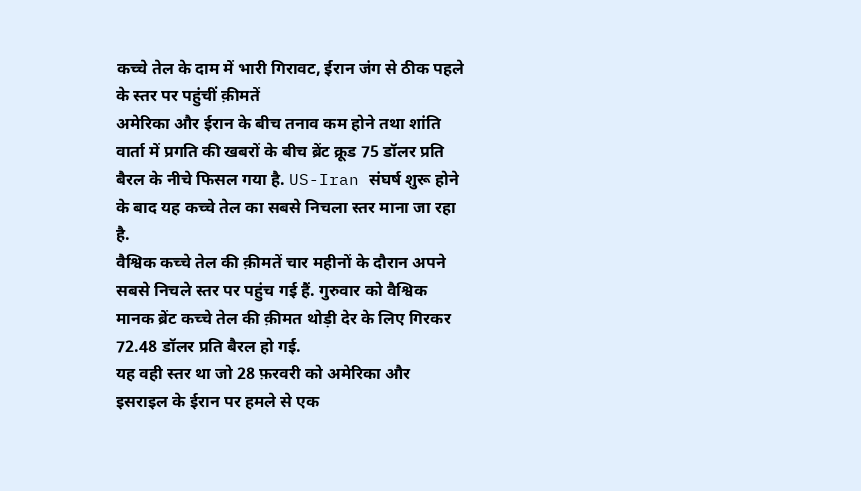कच्चे तेल के दाम में भारी गिरावट, ईरान जंग से ठीक पहले के स्तर पर पहुंचीं क़ीमतें
अमेरिका और ईरान के बीच तनाव कम होने तथा शांति वार्ता में प्रगति की खबरों के बीच ब्रेंट क्रूड 75 डॉलर प्रति बैरल के नीचे फिसल गया है. US-Iran संघर्ष शुरू होने के बाद यह कच्चे तेल का सबसे निचला स्तर माना जा रहा है.
वैश्विक कच्चे तेल की क़ीमतें चार महीनों के दौरान अपने सबसे निचले स्तर पर पहुंच गई हैं. गुरुवार को वैश्विक मानक ब्रेंट कच्चे तेल की क़ीमत थोड़ी देर के लिए गिरकर 72.48 डॉलर प्रति बैरल हो गई.
यह वही स्तर था जो 28 फ़रवरी को अमेरिका और इसराइल के ईरान पर हमले से एक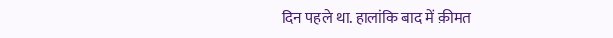दिन पहले था. हालांकि बाद में क़ीमत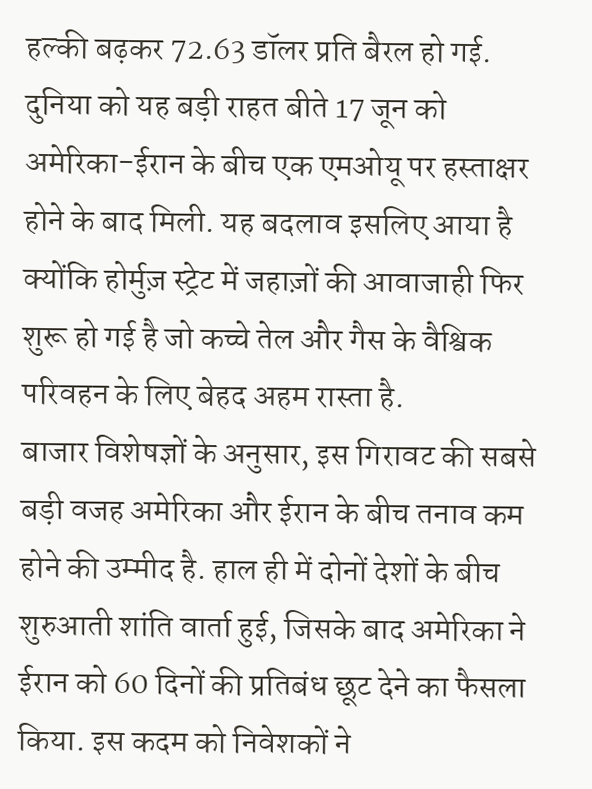हल्की बढ़कर 72.63 डॉलर प्रति बैरल हो गई.
दुनिया को यह बड़ी राहत बीते 17 जून को अमेरिका-ईरान के बीच एक एमओयू पर हस्ताक्षर होने के बाद मिली. यह बदलाव इसलिए आया है क्योंकि होर्मुज़ स्ट्रेट में जहाज़ों की आवाजाही फिर शुरू हो गई है जो कच्चे तेल और गैस के वैश्विक परिवहन के लिए बेहद अहम रास्ता है.
बाजार विशेषज्ञों के अनुसार, इस गिरावट की सबसे बड़ी वजह अमेरिका और ईरान के बीच तनाव कम होने की उम्मीद है. हाल ही में दोनों देशों के बीच शुरुआती शांति वार्ता हुई, जिसके बाद अमेरिका ने ईरान को 60 दिनों की प्रतिबंध छूट देने का फैसला किया. इस कदम को निवेशकों ने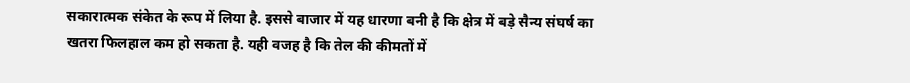सकारात्मक संकेत के रूप में लिया है. इससे बाजार में यह धारणा बनी है कि क्षेत्र में बड़े सैन्य संघर्ष का खतरा फिलहाल कम हो सकता है. यही वजह है कि तेल की कीमतों में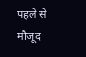पहले से मौजूद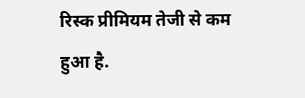रिस्क प्रीमियम तेजी से कम हुआ है.